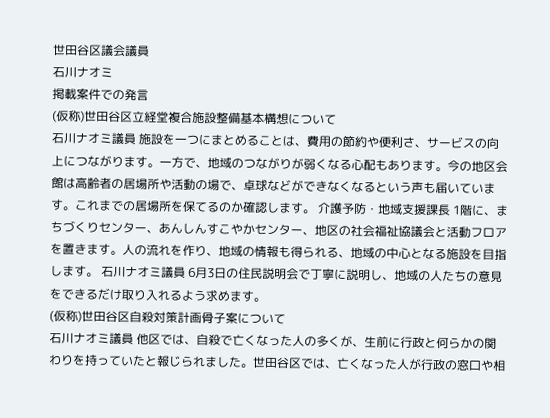世田谷区議会議員
石川ナオミ
掲載案件での発言
(仮称)世田谷区立経堂複合施設整備基本構想について
石川ナオミ議員 施設を一つにまとめることは、費用の節約や便利さ、サービスの向上につながります。一方で、地域のつながりが弱くなる心配もあります。今の地区会館は高齢者の居場所や活動の場で、卓球などができなくなるという声も届いています。これまでの居場所を保てるのか確認します。 介護予防・地域支援課長 1階に、まちづくりセンター、あんしんすこやかセンター、地区の社会福祉協議会と活動フロアを置きます。人の流れを作り、地域の情報も得られる、地域の中心となる施設を目指します。 石川ナオミ議員 6月3日の住民説明会で丁寧に説明し、地域の人たちの意見をできるだけ取り入れるよう求めます。
(仮称)世田谷区自殺対策計画骨子案について
石川ナオミ議員 他区では、自殺で亡くなった人の多くが、生前に行政と何らかの関わりを持っていたと報じられました。世田谷区では、亡くなった人が行政の窓口や相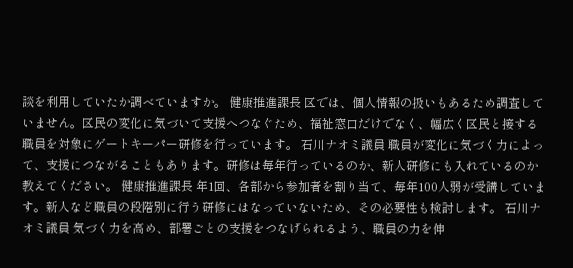談を利用していたか調べていますか。 健康推進課長 区では、個人情報の扱いもあるため調査していません。区民の変化に気づいて支援へつなぐため、福祉窓口だけでなく、幅広く区民と接する職員を対象にゲートキーパー研修を行っています。 石川ナオミ議員 職員が変化に気づく力によって、支援につながることもあります。研修は毎年行っているのか、新人研修にも入れているのか教えてください。 健康推進課長 年1回、各部から参加者を割り当て、毎年100人弱が受講しています。新人など職員の段階別に行う研修にはなっていないため、その必要性も検討します。 石川ナオミ議員 気づく力を高め、部署ごとの支援をつなげられるよう、職員の力を伸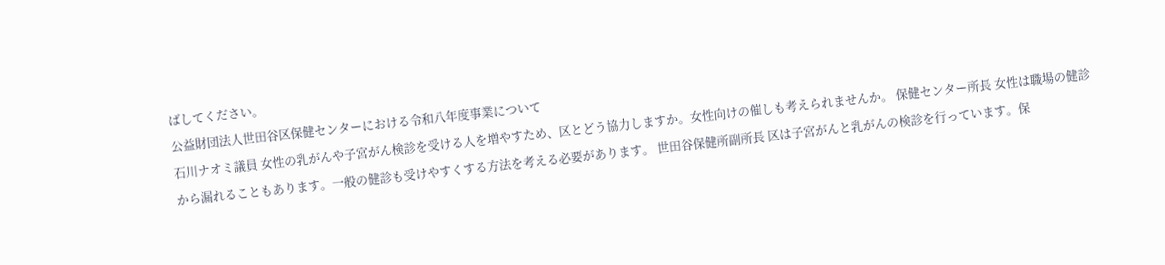ばしてください。
公益財団法人世田谷区保健センターにおける令和八年度事業について
石川ナオミ議員 女性の乳がんや子宮がん検診を受ける人を増やすため、区とどう協力しますか。女性向けの催しも考えられませんか。 保健センター所長 女性は職場の健診から漏れることもあります。一般の健診も受けやすくする方法を考える必要があります。 世田谷保健所副所長 区は子宮がんと乳がんの検診を行っています。保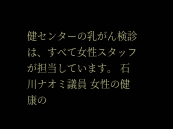健センターの乳がん検診は、すべて女性スタッフが担当しています。 石川ナオミ議員 女性の健康の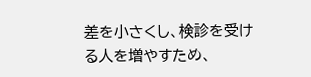差を小さくし、検診を受ける人を増やすため、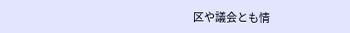区や議会とも情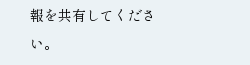報を共有してください。